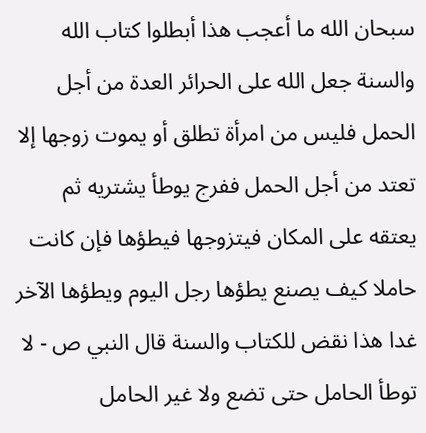سبحان الله ما أعجب هذا أبطلوا كتاب الله والسنة جعل الله على الحرائر العدة من أجل الحمل فليس من امرأة تطلق أو يموت زوجها إلا تعتد من أجل الحمل ففرج يوطأ يشتريه ثم يعتقه على المكان فيتزوجها فيطؤها فإن كانت حاملا كيف يصنع يطؤها رجل اليوم ويطؤها الآخر غدا هذا نقض للكتاب والسنة قال النبي ص - لا توطأ الحامل حتى تضع ولا غير الحامل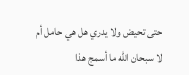حتى تحيض ولا يدري هل هي حامل أم لا سبحان الله ما أسمج هذا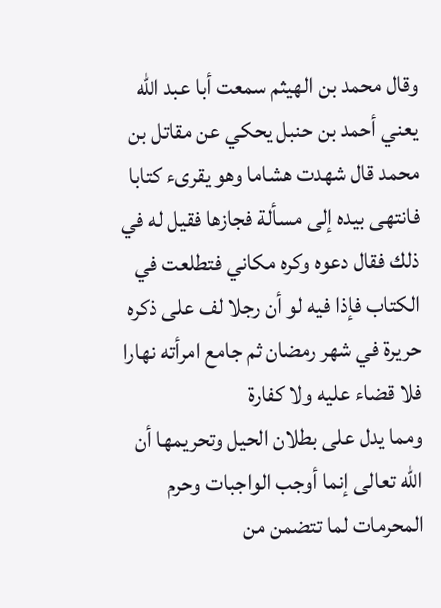وقال محمد بن الهيثم سمعت أبا عبد الله يعني أحمد بن حنبل يحكي عن مقاتل بن محمد قال شهدت هشاما وهو يقرىء كتابا فانتهى بيده إلى مسألة فجازها فقيل له في ذلك فقال دعوه وكره مكاني فتطلعت في الكتاب فإذا فيه لو أن رجلا لف على ذكره حريرة في شهر رمضان ثم جامع امرأته نهارا فلا قضاء عليه ولا كفارة
ومما يدل على بطلان الحيل وتحريمها أن الله تعالى إنما أوجب الواجبات وحرم المحرمات لما تتضمن من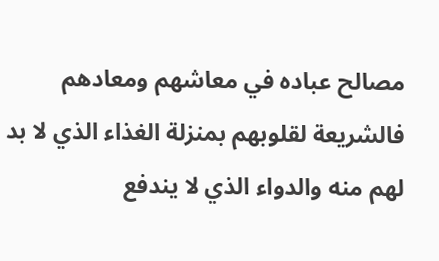مصالح عباده في معاشهم ومعادهم فالشريعة لقلوبهم بمنزلة الغذاء الذي لا بد لهم منه والدواء الذي لا يندفع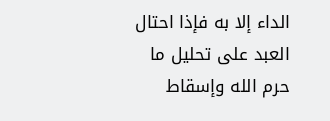الداء إلا به فإذا احتال العبد على تحليل ما حرم الله وإسقاط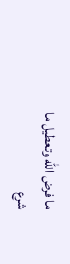ما فرض الله وتعطيل ما شرع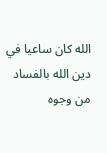الله كان ساعيا في دين الله بالفساد من وجوه